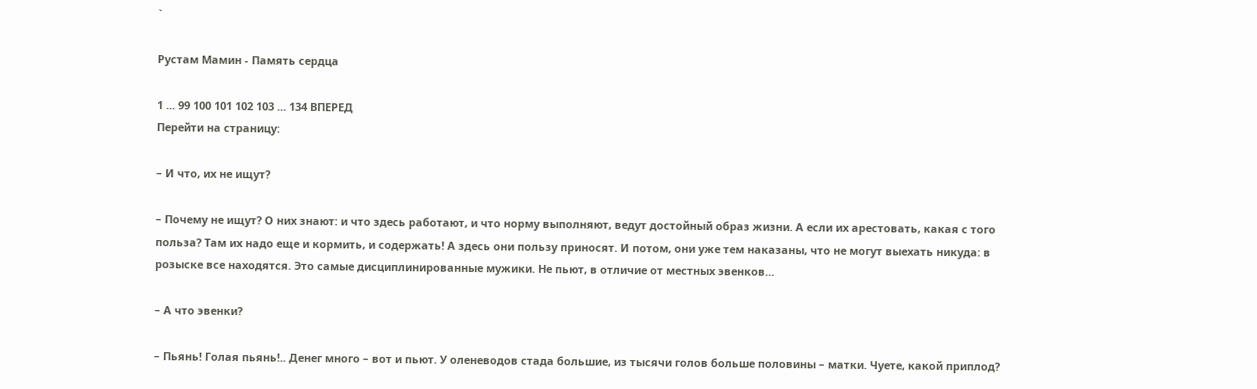`

Рустам Мамин - Память сердца

1 ... 99 100 101 102 103 ... 134 ВПЕРЕД
Перейти на страницу:

– И что, их не ищут?

– Почему не ищут? О них знают: и что здесь работают, и что норму выполняют, ведут достойный образ жизни. А если их арестовать, какая с того польза? Там их надо еще и кормить, и содержать! А здесь они пользу приносят. И потом, они уже тем наказаны, что не могут выехать никуда: в розыске все находятся. Это самые дисциплинированные мужики. Не пьют, в отличие от местных эвенков…

– А что эвенки?

– Пьянь! Голая пьянь!.. Денег много – вот и пьют. У оленеводов стада большие, из тысячи голов больше половины – матки. Чуете, какой приплод?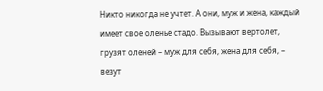Никто никогда не учтет. А они, муж и жена, каждый имеет свое оленье стадо. Вызывают вертолет, грузят оленей – муж для себя, жена для себя, – везут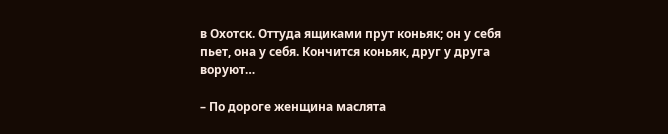в Охотск. Оттуда ящиками прут коньяк; он у себя пьет, она у себя. Кончится коньяк, друг у друга воруют…

– По дороге женщина маслята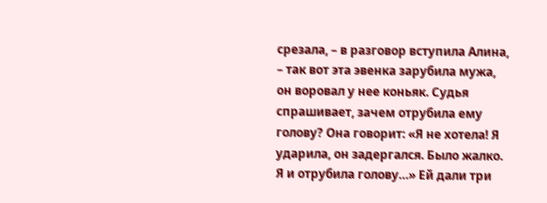срезала, – в разговор вступила Алина, – так вот эта эвенка зарубила мужа, он воровал у нее коньяк. Судья спрашивает, зачем отрубила ему голову? Она говорит: «Я не хотела! Я ударила, он задергался. Было жалко. Я и отрубила голову…» Ей дали три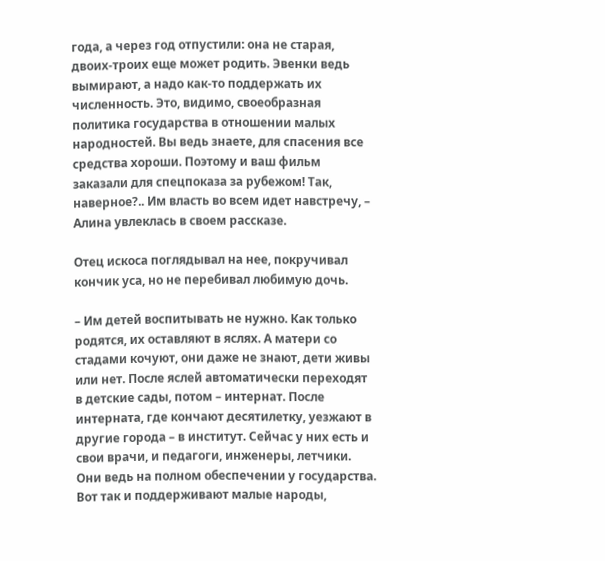года, а через год отпустили: она не старая, двоих-троих еще может родить. Эвенки ведь вымирают, а надо как-то поддержать их численность. Это, видимо, своеобразная политика государства в отношении малых народностей. Вы ведь знаете, для спасения все средства хороши. Поэтому и ваш фильм заказали для спецпоказа за рубежом! Так, наверное?.. Им власть во всем идет навстречу, – Алина увлеклась в своем рассказе.

Отец искоса поглядывал на нее, покручивал кончик уса, но не перебивал любимую дочь.

– Им детей воспитывать не нужно. Как только родятся, их оставляют в яслях. А матери со стадами кочуют, они даже не знают, дети живы или нет. После яслей автоматически переходят в детские сады, потом – интернат. После интерната, где кончают десятилетку, уезжают в другие города – в институт. Сейчас у них есть и свои врачи, и педагоги, инженеры, летчики. Они ведь на полном обеспечении у государства. Вот так и поддерживают малые народы,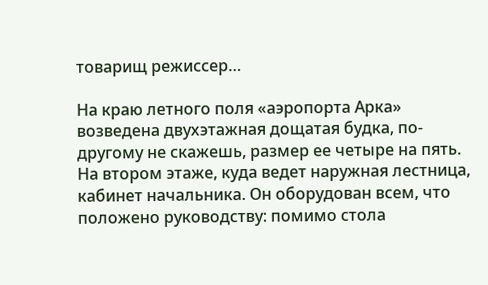товарищ режиссер…

На краю летного поля «аэропорта Арка» возведена двухэтажная дощатая будка, по-другому не скажешь, размер ее четыре на пять. На втором этаже, куда ведет наружная лестница, кабинет начальника. Он оборудован всем, что положено руководству: помимо стола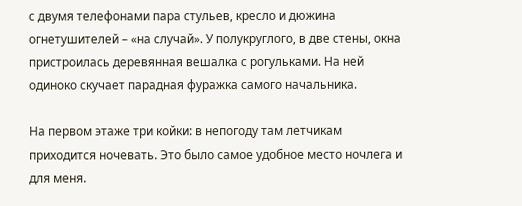с двумя телефонами пара стульев, кресло и дюжина огнетушителей – «на случай». У полукруглого, в две стены, окна пристроилась деревянная вешалка с рогульками. На ней одиноко скучает парадная фуражка самого начальника.

На первом этаже три койки: в непогоду там летчикам приходится ночевать. Это было самое удобное место ночлега и для меня.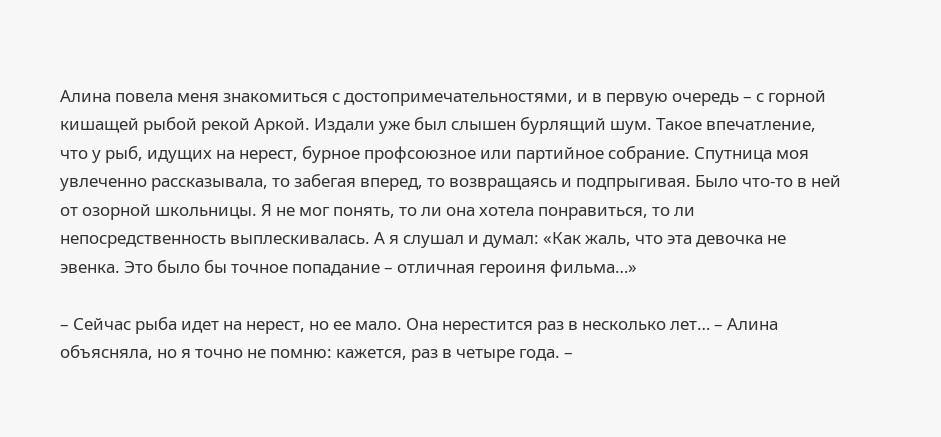Алина повела меня знакомиться с достопримечательностями, и в первую очередь – с горной кишащей рыбой рекой Аркой. Издали уже был слышен бурлящий шум. Такое впечатление, что у рыб, идущих на нерест, бурное профсоюзное или партийное собрание. Спутница моя увлеченно рассказывала, то забегая вперед, то возвращаясь и подпрыгивая. Было что-то в ней от озорной школьницы. Я не мог понять, то ли она хотела понравиться, то ли непосредственность выплескивалась. А я слушал и думал: «Как жаль, что эта девочка не эвенка. Это было бы точное попадание – отличная героиня фильма…»

– Сейчас рыба идет на нерест, но ее мало. Она нерестится раз в несколько лет… – Алина объясняла, но я точно не помню: кажется, раз в четыре года. –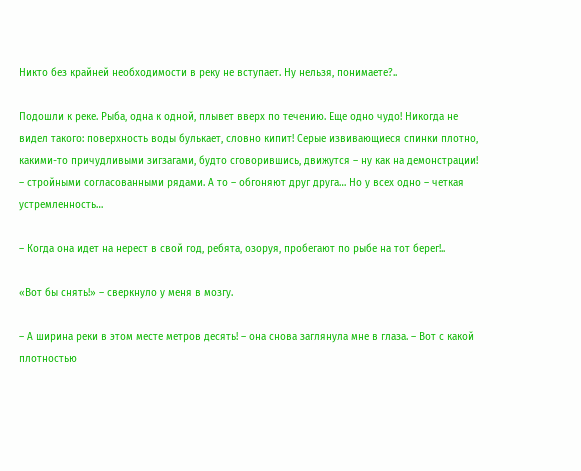Никто без крайней необходимости в реку не вступает. Ну нельзя, понимаете?..

Подошли к реке. Рыба, одна к одной, плывет вверх по течению. Еще одно чудо! Никогда не видел такого: поверхность воды булькает, словно кипит! Серые извивающиеся спинки плотно, какими-то причудливыми зигзагами, будто сговорившись, движутся – ну как на демонстрации! – стройными согласованными рядами. А то – обгоняют друг друга… Но у всех одно – четкая устремленность…

– Когда она идет на нерест в свой год, ребята, озоруя, пробегают по рыбе на тот берег!..

«Вот бы снять!» – сверкнуло у меня в мозгу.

– А ширина реки в этом месте метров десять! – она снова заглянула мне в глаза. – Вот с какой плотностью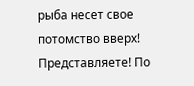рыба несет свое потомство вверх! Представляете! По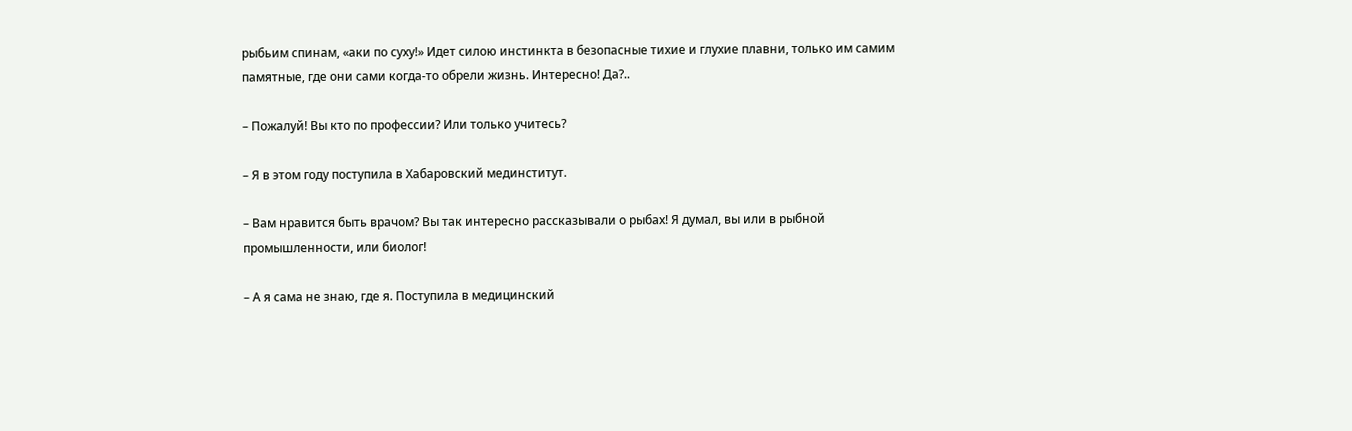рыбьим спинам, «аки по суху!» Идет силою инстинкта в безопасные тихие и глухие плавни, только им самим памятные, где они сами когда-то обрели жизнь. Интересно! Да?..

– Пожалуй! Вы кто по профессии? Или только учитесь?

– Я в этом году поступила в Хабаровский мединститут.

– Вам нравится быть врачом? Вы так интересно рассказывали о рыбах! Я думал, вы или в рыбной промышленности, или биолог!

– А я сама не знаю, где я. Поступила в медицинский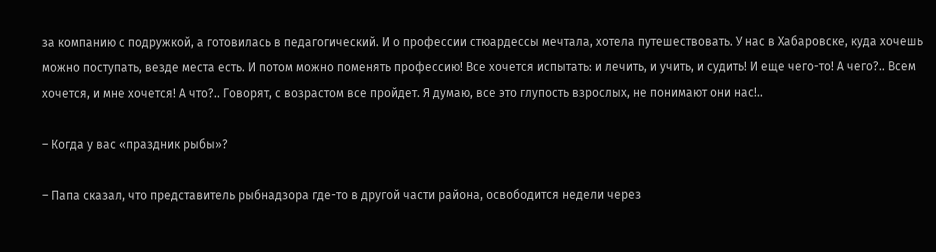за компанию с подружкой, а готовилась в педагогический. И о профессии стюардессы мечтала, хотела путешествовать. У нас в Хабаровске, куда хочешь можно поступать, везде места есть. И потом можно поменять профессию! Все хочется испытать: и лечить, и учить, и судить! И еще чего-то! А чего?.. Всем хочется, и мне хочется! А что?.. Говорят, с возрастом все пройдет. Я думаю, все это глупость взрослых, не понимают они нас!..

– Когда у вас «праздник рыбы»?

– Папа сказал, что представитель рыбнадзора где-то в другой части района, освободится недели через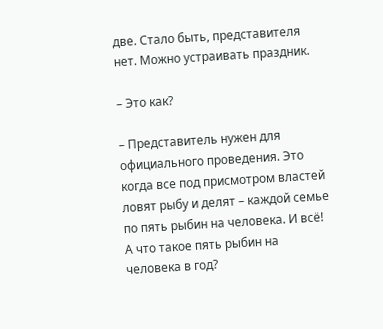две. Стало быть, представителя нет. Можно устраивать праздник.

– Это как?

– Представитель нужен для официального проведения. Это когда все под присмотром властей ловят рыбу и делят – каждой семье по пять рыбин на человека. И всё! А что такое пять рыбин на человека в год?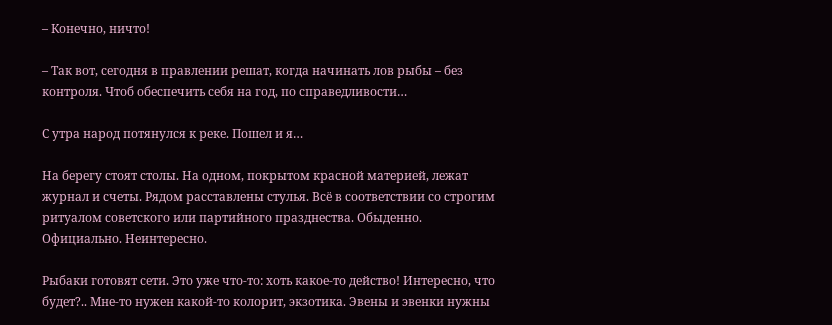– Конечно, ничто!

– Так вот, сегодня в правлении решат, когда начинать лов рыбы – без контроля. Чтоб обеспечить себя на год, по справедливости…

С утра народ потянулся к реке. Пошел и я…

На берегу стоят столы. На одном, покрытом красной материей, лежат журнал и счеты. Рядом расставлены стулья. Всё в соответствии со строгим ритуалом советского или партийного празднества. Обыденно. Официально. Неинтересно.

Рыбаки готовят сети. Это уже что-то: хоть какое-то действо! Интересно, что будет?.. Мне-то нужен какой-то колорит, экзотика. Эвены и эвенки нужны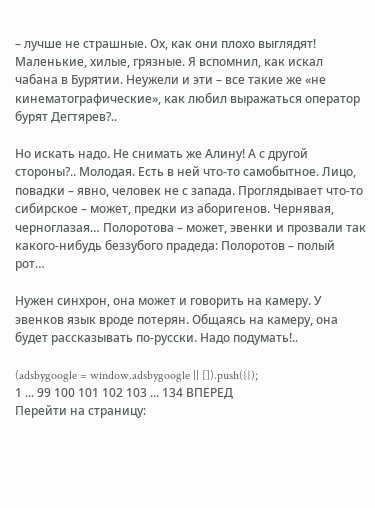– лучше не страшные. Ох, как они плохо выглядят! Маленькие, хилые, грязные. Я вспомнил, как искал чабана в Бурятии. Неужели и эти – все такие же «не кинематографические», как любил выражаться оператор бурят Дегтярев?..

Но искать надо. Не снимать же Алину! А с другой стороны?.. Молодая. Есть в ней что-то самобытное. Лицо, повадки – явно, человек не с запада. Проглядывает что-то сибирское – может, предки из аборигенов. Чернявая, черноглазая… Полоротова – может, эвенки и прозвали так какого-нибудь беззубого прадеда: Полоротов – полый рот…

Нужен синхрон, она может и говорить на камеру. У эвенков язык вроде потерян. Общаясь на камеру, она будет рассказывать по-русски. Надо подумать!..

(adsbygoogle = window.adsbygoogle || []).push({});
1 ... 99 100 101 102 103 ... 134 ВПЕРЕД
Перейти на страницу: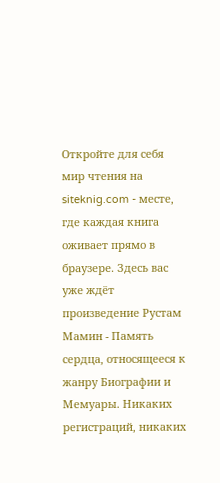Откройте для себя мир чтения на siteknig.com - месте, где каждая книга оживает прямо в браузере. Здесь вас уже ждёт произведение Рустам Мамин - Память сердца, относящееся к жанру Биографии и Мемуары. Никаких регистраций, никаких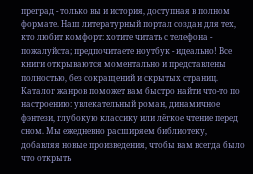преград - только вы и история, доступная в полном формате. Наш литературный портал создан для тех, кто любит комфорт: хотите читать с телефона - пожалуйста; предпочитаете ноутбук - идеально! Все книги открываются моментально и представлены полностью, без сокращений и скрытых страниц. Каталог жанров поможет вам быстро найти что-то по настроению: увлекательный роман, динамичное фэнтези, глубокую классику или лёгкое чтение перед сном. Мы ежедневно расширяем библиотеку, добавляя новые произведения, чтобы вам всегда было что открыть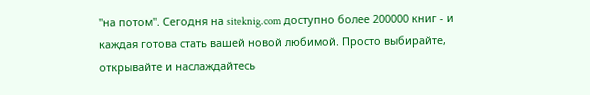"на потом". Сегодня на siteknig.com доступно более 200000 книг - и каждая готова стать вашей новой любимой. Просто выбирайте, открывайте и наслаждайтесь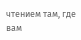чтением там, где вам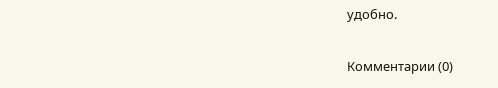удобно.

Комментарии (0)